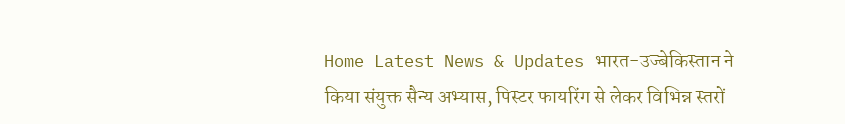Home Latest News & Updates भारत-उज्बेकिस्‍तान ने किया संयुक्त सैन्य अभ्यास, पिस्टर फायरिंग से लेकर विभिन्न स्तरों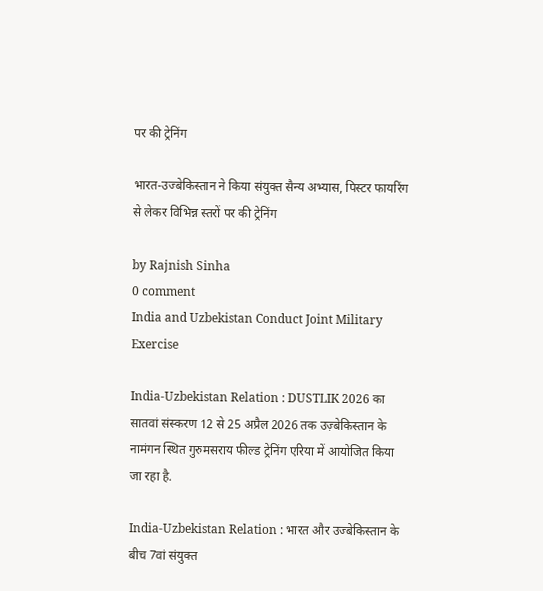पर की ट्रेनिंग

भारत-उज्बेकिस्‍तान ने किया संयुक्त सैन्य अभ्यास, पिस्टर फायरिंग से लेकर विभिन्न स्तरों पर की ट्रेनिंग

by Rajnish Sinha
0 comment
India and Uzbekistan Conduct Joint Military Exercise

India-Uzbekistan Relation : DUSTLIK 2026 का सातवां संस्करण 12 से 25 अप्रैल 2026 तक उज़्बेकिस्तान के नामंगन स्थित गुरुमसराय फील्ड ट्रेनिंग एरिया में आयोजित किया जा रहा है.

India-Uzbekistan Relation : भारत और उज्बेकिस्‍तान के बीच 7वां संयुक्‍त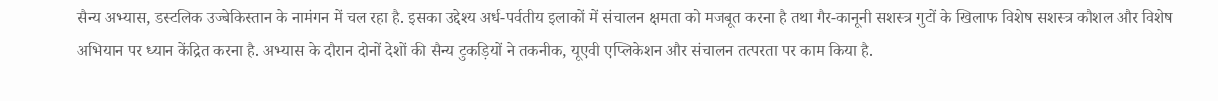सैन्‍य अभ्‍यास, डस्‍टलिक उज्बेकिस्‍तान के नामंगन में चल रहा है. इसका उद्देश्‍य अर्ध-पर्वतीय इलाकों में संचालन क्षमता को मजबूत करना है तथा गैर-कानूनी सशस्‍त्र गुटों के खिलाफ विशेष सशस्‍त्र कौशल और विशेष अभियान पर ध्‍यान केंद्रित करना है. अभ्‍यास के दौरान दोनों देशों की सैन्‍य टुकड़ियों ने तकनीक, यूएवी एप्लिकेशन और संचालन तत्‍परता पर काम किया है.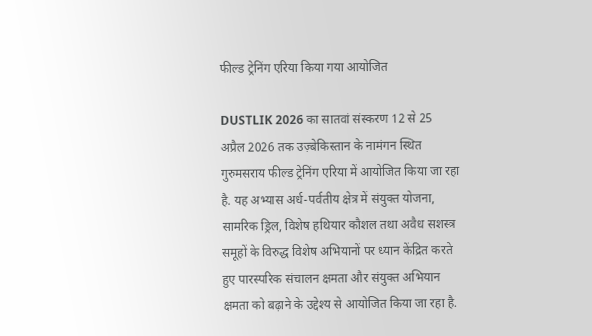फील्ड ट्रेनिंग एरिया किया गया आयोजित

DUSTLIK 2026 का सातवां संस्करण 12 से 25 अप्रैल 2026 तक उज़्बेकिस्तान के नामंगन स्थित गुरुमसराय फील्ड ट्रेनिंग एरिया में आयोजित किया जा रहा है. यह अभ्यास अर्ध-पर्वतीय क्षेत्र में संयुक्त योजना, सामरिक ड्रिल, विशेष हथियार कौशल तथा अवैध सशस्त्र समूहों के विरुद्ध विशेष अभियानों पर ध्यान केंद्रित करते हुए पारस्परिक संचालन क्षमता और संयुक्त अभियान क्षमता को बढ़ाने के उद्देश्य से आयोजित किया जा रहा है.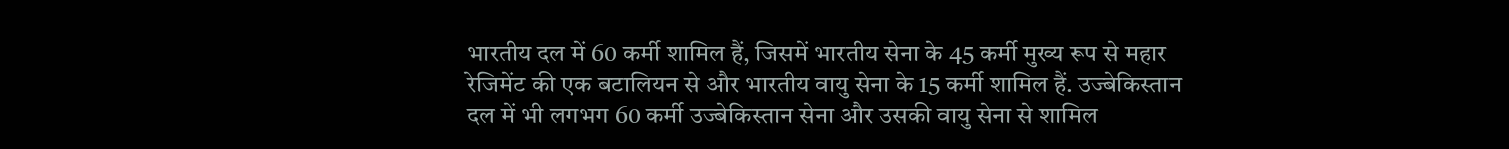भारतीय दल में 60 कर्मी शामिल हैं, जिसमें भारतीय सेना के 45 कर्मी मुख्य रूप से महार रेजिमेंट की एक बटालियन से और भारतीय वायु सेना के 15 कर्मी शामिल हैं. उज्बेकिस्तान दल में भी लगभग 60 कर्मी उज्बेकिस्तान सेना और उसकी वायु सेना से शामिल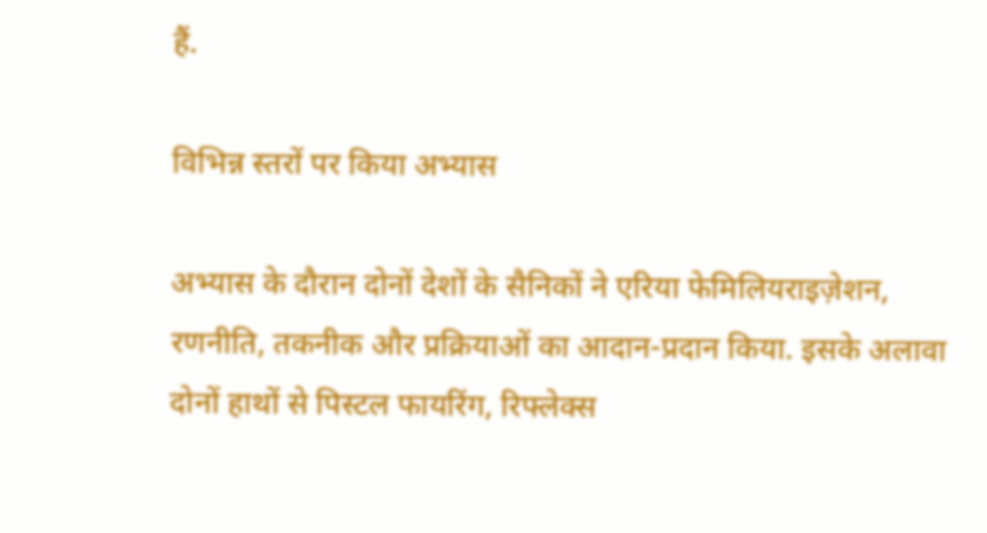हैं.

विभिन्न स्तरों पर किया अभ्यास

अभ्यास के दौरान दोनों देशों के सैनिकों ने एरिया फेमिलियराइज़ेशन, रणनीति, तकनीक और प्रक्रियाओं का आदान-प्रदान किया. इसके अलावा दोनों हाथों से पिस्टल फायरिंग, रिफ्लेक्स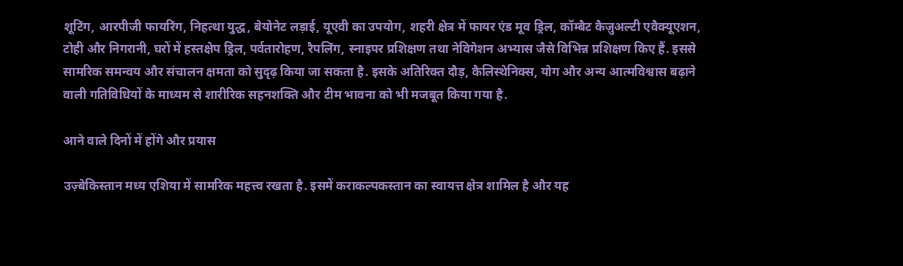शूटिंग, आरपीजी फायरिंग, निहत्था युद्ध, बेयोनेट लड़ाई, यूएवी का उपयोग, शहरी क्षेत्र में फायर एंड मूव ड्रिल, कॉम्बैट कैज़ुअल्टी एवैक्यूएशन, टोही और निगरानी, घरों में हस्तक्षेप ड्रिल, पर्वतारोहण, रैपलिंग, स्नाइपर प्रशिक्षण तथा नेविगेशन अभ्यास जैसे विभिन्न प्रशिक्षण किए हैं. इससे सामरिक समन्वय और संचालन क्षमता को सुदृढ़ किया जा सकता है. इसके अतिरिक्त दौड़, कैलिस्थेनिक्स, योग और अन्य आत्मविश्वास बढ़ाने वाली गतिविधियों के माध्यम से शारीरिक सहनशक्ति और टीम भावना को भी मजबूत किया गया है.

आने वाले दिनों में होंगे और प्रयास

उज़्बेकिस्तान मध्य एशिया में सामरिक महत्त्व रखता है. इसमें कराकल्पकस्तान का स्वायत्त क्षेत्र शामिल है और यह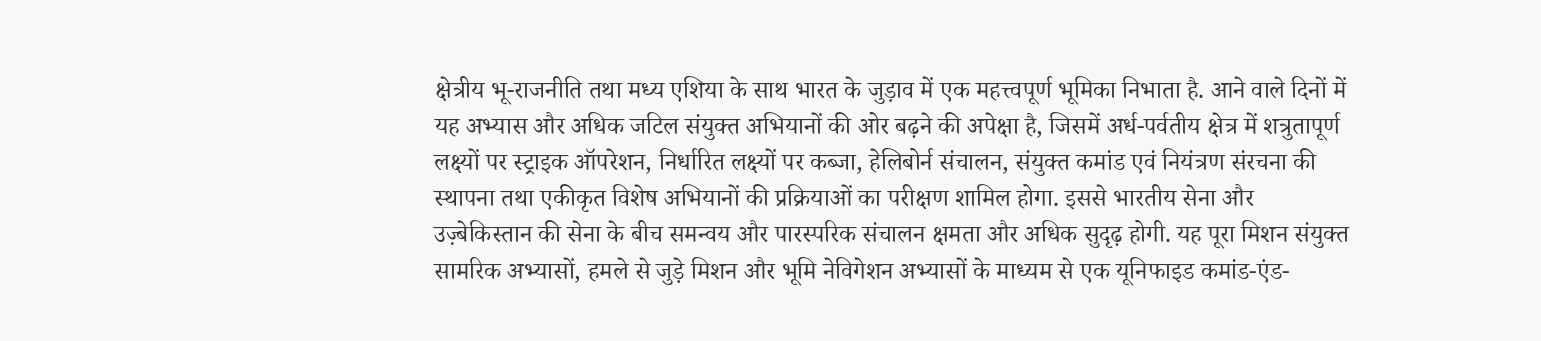क्षेत्रीय भू-राजनीति तथा मध्य एशिया के साथ भारत के जुड़ाव में एक महत्त्वपूर्ण भूमिका निभाता है. आने वाले दिनों में यह अभ्यास और अधिक जटिल संयुक्त अभियानों की ओर बढ़ने की अपेक्षा है, जिसमें अर्ध-पर्वतीय क्षेत्र में शत्रुतापूर्ण लक्ष्यों पर स्ट्राइक ऑपरेशन, निर्धारित लक्ष्यों पर कब्जा, हेलिबोर्न संचालन, संयुक्त कमांड एवं नियंत्रण संरचना की स्थापना तथा एकीकृत विशेष अभियानों की प्रक्रियाओं का परीक्षण शामिल होगा. इससे भारतीय सेना और उज़्बेकिस्तान की सेना के बीच समन्वय और पारस्परिक संचालन क्षमता और अधिक सुदृढ़ होगी. यह पूरा मिशन संयुक्त सामरिक अभ्यासों, हमले से जुड़े मिशन और भूमि नेविगेशन अभ्यासों के माध्यम से एक यूनिफाइड कमांड-एंड-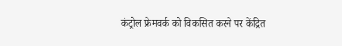कंट्रोल फ्रेमवर्क को विकसित करने पर केंद्रित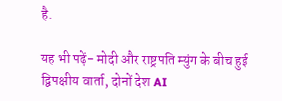है.

यह भी पढ़ें- मोदी और राष्ट्रपति म्युंग के बीच हुई द्विपक्षीय वार्ता, दोनों देश AI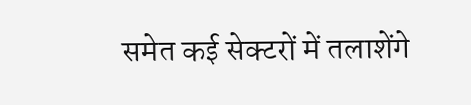समेत कई सेक्टरों में तलाशेंगे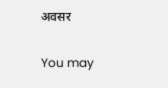अवसर

You may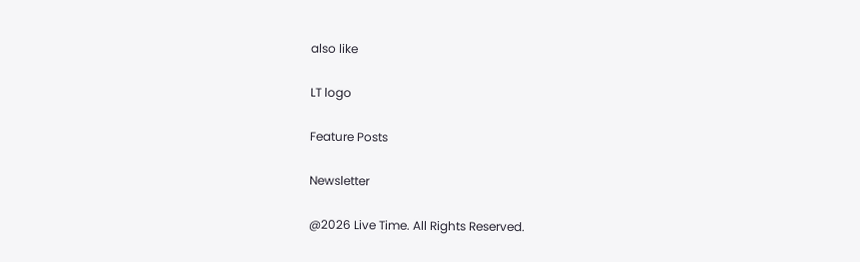also like

LT logo

Feature Posts

Newsletter

@2026 Live Time. All Rights Reserved.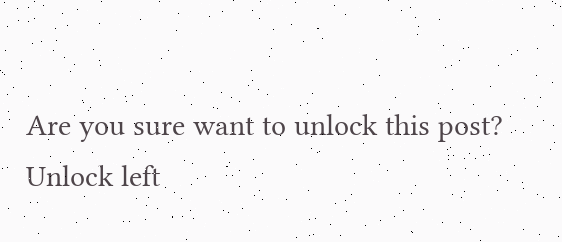Are you sure want to unlock this post?
Unlock left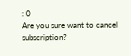: 0
Are you sure want to cancel subscription?